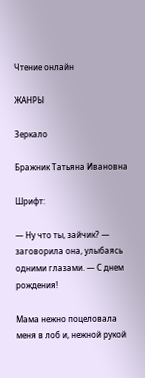Чтение онлайн

ЖАНРЫ

Зеркало

Бражник Татьяна Ивановна

Шрифт:

— Ну что ты, зайчик? — заговорила она, улыбаясь одними глазами. — С днем рождения!

Мама нежно поцеловала меня в лоб и, нежной рукой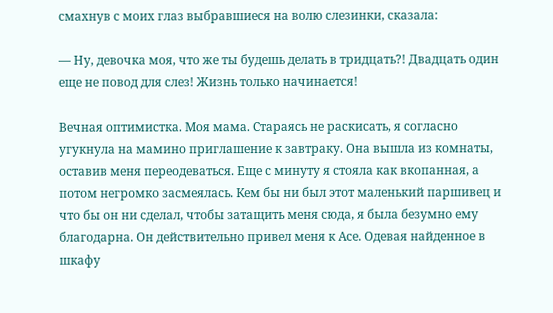смахнув с моих глаз выбравшиеся на волю слезинки, сказала:

— Ну, девочка моя, что же ты будешь делать в тридцать?! Двадцать один еще не повод для слез! Жизнь только начинается!

Вечная оптимистка. Моя мама. Стараясь не раскисать, я согласно угукнула на мамино приглашение к завтраку. Она вышла из комнаты, оставив меня переодеваться. Еще с минуту я стояла как вкопанная, а потом негромко засмеялась. Кем бы ни был этот маленький паршивец и что бы он ни сделал, чтобы затащить меня сюда, я была безумно ему благодарна. Он действительно привел меня к Асе. Одевая найденное в шкафу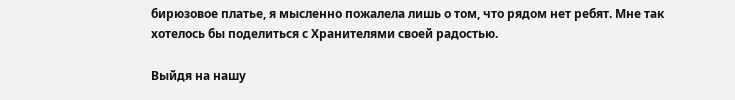бирюзовое платье, я мысленно пожалела лишь о том, что рядом нет ребят. Мне так хотелось бы поделиться с Хранителями своей радостью.

Выйдя на нашу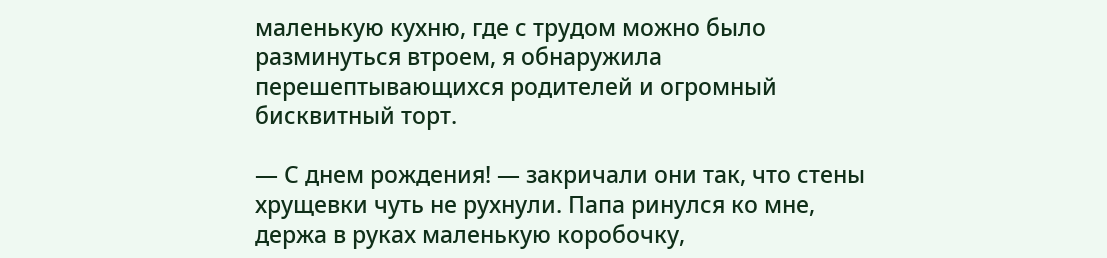маленькую кухню, где с трудом можно было разминуться втроем, я обнаружила перешептывающихся родителей и огромный бисквитный торт.

— С днем рождения! — закричали они так, что стены хрущевки чуть не рухнули. Папа ринулся ко мне, держа в руках маленькую коробочку,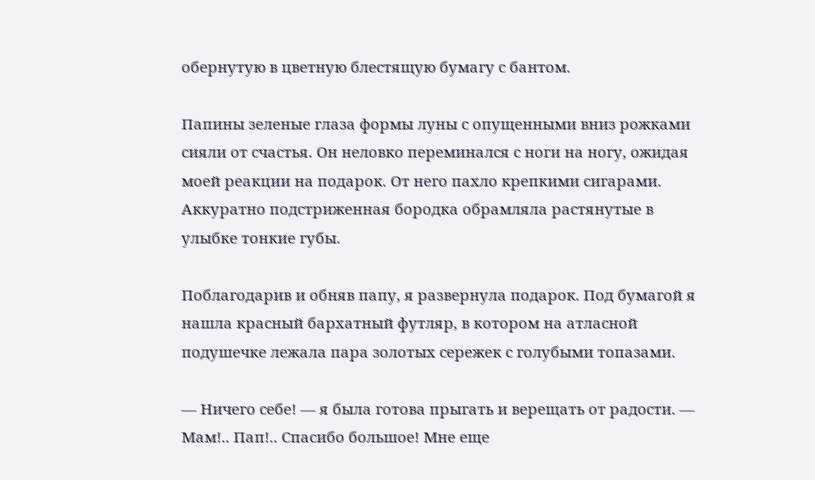обернутую в цветную блестящую бумагу с бантом.

Папины зеленые глаза формы луны с опущенными вниз рожками сияли от счастья. Он неловко переминался с ноги на ногу, ожидая моей реакции на подарок. От него пахло крепкими сигарами. Аккуратно подстриженная бородка обрамляла растянутые в улыбке тонкие губы.

Поблагодарив и обняв папу, я развернула подарок. Под бумагой я нашла красный бархатный футляр, в котором на атласной подушечке лежала пара золотых сережек с голубыми топазами.

— Ничего себе! — я была готова прыгать и верещать от радости. — Мам!.. Пап!.. Спасибо большое! Мне еще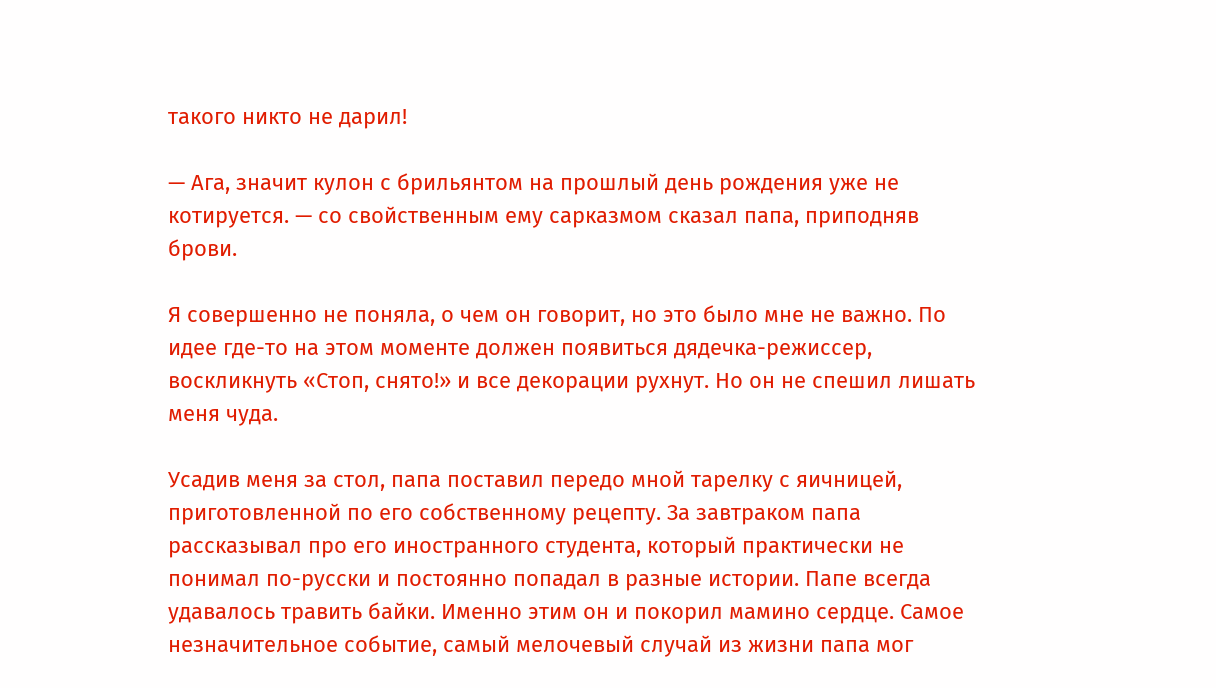такого никто не дарил!

— Ага, значит кулон с брильянтом на прошлый день рождения уже не котируется. — со свойственным ему сарказмом сказал папа, приподняв брови.

Я совершенно не поняла, о чем он говорит, но это было мне не важно. По идее где-то на этом моменте должен появиться дядечка-режиссер, воскликнуть «Стоп, снято!» и все декорации рухнут. Но он не спешил лишать меня чуда.

Усадив меня за стол, папа поставил передо мной тарелку с яичницей, приготовленной по его собственному рецепту. За завтраком папа рассказывал про его иностранного студента, который практически не понимал по-русски и постоянно попадал в разные истории. Папе всегда удавалось травить байки. Именно этим он и покорил мамино сердце. Самое незначительное событие, самый мелочевый случай из жизни папа мог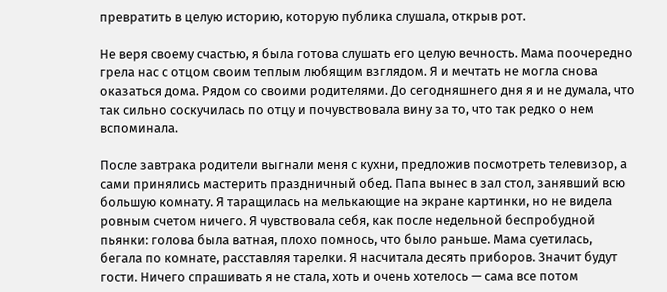превратить в целую историю, которую публика слушала, открыв рот.

Не веря своему счастью, я была готова слушать его целую вечность. Мама поочередно грела нас с отцом своим теплым любящим взглядом. Я и мечтать не могла снова оказаться дома. Рядом со своими родителями. До сегодняшнего дня я и не думала, что так сильно соскучилась по отцу и почувствовала вину за то, что так редко о нем вспоминала.

После завтрака родители выгнали меня с кухни, предложив посмотреть телевизор, а сами принялись мастерить праздничный обед. Папа вынес в зал стол, занявший всю большую комнату. Я таращилась на мелькающие на экране картинки, но не видела ровным счетом ничего. Я чувствовала себя, как после недельной беспробудной пьянки: голова была ватная, плохо помнось, что было раньше. Мама суетилась, бегала по комнате, расставляя тарелки. Я насчитала десять приборов. Значит будут гости. Ничего спрашивать я не стала, хоть и очень хотелось — сама все потом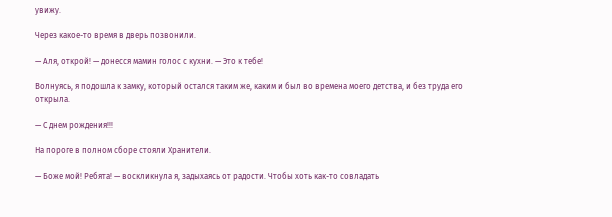увижу.

Через какое-то время в дверь позвонили.

— Аля, открой! — донесся мамин голос с кухни. — Это к тебе!

Волнуясь, я подошла к замку, который остался таким же, каким и был во времена моего детства, и без труда его открыла.

— С днем рождения!!!

На пороге в полном сборе стояли Хранители.

— Боже мой! Ребята! — воскликнула я, задыхаясь от радости. Чтобы хоть как-то совладать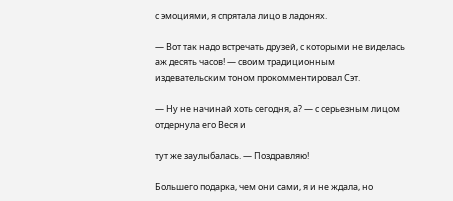с эмоциями, я спрятала лицо в ладонях.

— Вот так надо встречать друзей, с которыми не виделась аж десять часов! — своим традиционным издевательским тоном прокомментировал Сэт.

— Ну не начинай хоть сегодня, а? — с серьезным лицом отдернула его Веся и

тут же заулыбалась. — Поздравляю!

Большего подарка, чем они сами, я и не ждала, но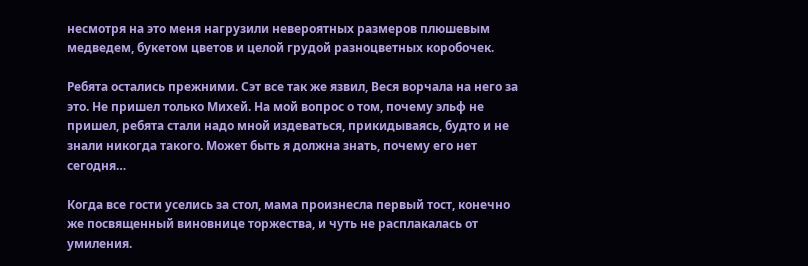несмотря на это меня нагрузили невероятных размеров плюшевым медведем, букетом цветов и целой грудой разноцветных коробочек.

Ребята остались прежними. Сэт все так же язвил, Веся ворчала на него за это. Не пришел только Михей. На мой вопрос о том, почему эльф не пришел, ребята стали надо мной издеваться, прикидываясь, будто и не знали никогда такого. Может быть я должна знать, почему его нет сегодня…

Когда все гости уселись за стол, мама произнесла первый тост, конечно же посвященный виновнице торжества, и чуть не расплакалась от умиления.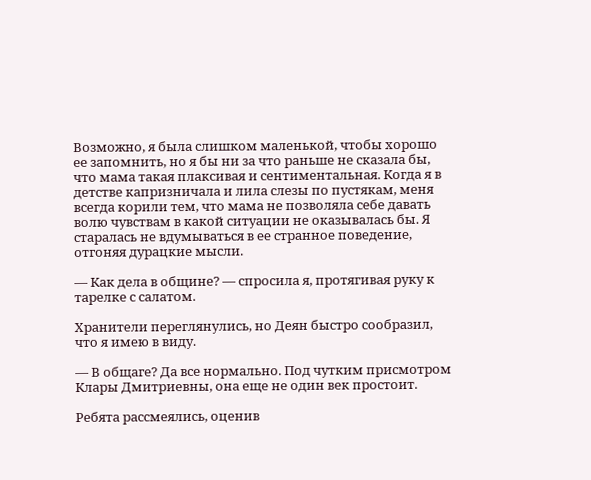Возможно, я была слишком маленькой, чтобы хорошо ее запомнить, но я бы ни за что раньше не сказала бы, что мама такая плаксивая и сентиментальная. Когда я в детстве капризничала и лила слезы по пустякам, меня всегда корили тем, что мама не позволяла себе давать волю чувствам в какой ситуации не оказывалась бы. Я старалась не вдумываться в ее странное поведение, отгоняя дурацкие мысли.

— Как дела в общине? — спросила я, протягивая руку к тарелке с салатом.

Хранители переглянулись, но Деян быстро сообразил, что я имею в виду.

— В общаге? Да все нормально. Под чутким присмотром Клары Дмитриевны, она еще не один век простоит.

Ребята рассмеялись, оценив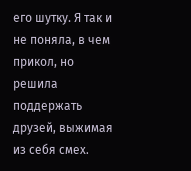его шутку. Я так и не поняла, в чем прикол, но решила поддержать друзей, выжимая из себя смех.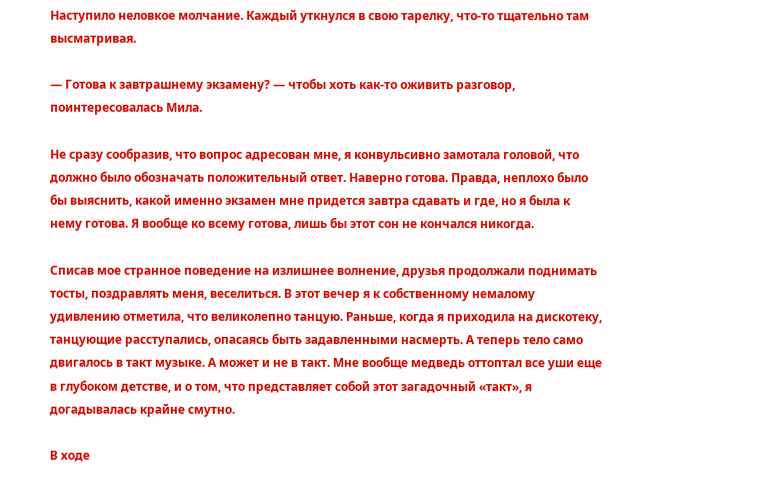Наступило неловкое молчание. Каждый уткнулся в свою тарелку, что-то тщательно там высматривая.

— Готова к завтрашнему экзамену? — чтобы хоть как-то оживить разговор, поинтересовалась Мила.

Не сразу сообразив, что вопрос адресован мне, я конвульсивно замотала головой, что должно было обозначать положительный ответ. Наверно готова. Правда, неплохо было бы выяснить, какой именно экзамен мне придется завтра сдавать и где, но я была к нему готова. Я вообще ко всему готова, лишь бы этот сон не кончался никогда.

Списав мое странное поведение на излишнее волнение, друзья продолжали поднимать тосты, поздравлять меня, веселиться. В этот вечер я к собственному немалому удивлению отметила, что великолепно танцую. Раньше, когда я приходила на дискотеку, танцующие расступались, опасаясь быть задавленными насмерть. А теперь тело само двигалось в такт музыке. А может и не в такт. Мне вообще медведь оттоптал все уши еще в глубоком детстве, и о том, что представляет собой этот загадочный «такт», я догадывалась крайне смутно.

В ходе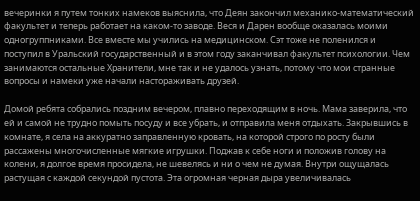вечеринки я путем тонких намеков выяснила, что Деян закончил механико-математический факультет и теперь работает на каком-то заводе. Веся и Дарен вообще оказалась моими одногруппниками. Все вместе мы учились на медицинском. Сэт тоже не поленился и поступил в Уральский государственный и в этом году заканчивал факультет психологии. Чем занимаются остальные Хранители, мне так и не удалось узнать, потому что мои странные вопросы и намеки уже начали настораживать друзей.

Домой ребята собрались поздним вечером, плавно переходящим в ночь. Мама заверила, что ей и самой не трудно помыть посуду и все убрать, и отправила меня отдыхать. Закрывшись в комнате, я села на аккуратно заправленную кровать, на которой строго по росту были рассажены многочисленные мягкие игрушки. Поджав к себе ноги и положив голову на колени, я долгое время просидела, не шевелясь и ни о чем не думая. Внутри ощущалась растущая с каждой секундой пустота. Эта огромная черная дыра увеличивалась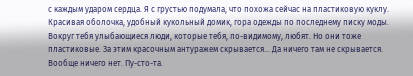с каждым ударом сердца. Я с грустью подумала, что похожа сейчас на пластиковую куклу. Красивая оболочка, удобный кукольный домик, гора одежды по последнему писку моды. Вокруг тебя улыбающиеся люди, которые тебя, по-видимому, любят. Но они тоже пластиковые. За этим красочным антуражем скрывается… Да ничего там не скрывается. Вообще ничего нет. Пу-сто-та.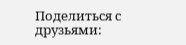Поделиться с друзьями: